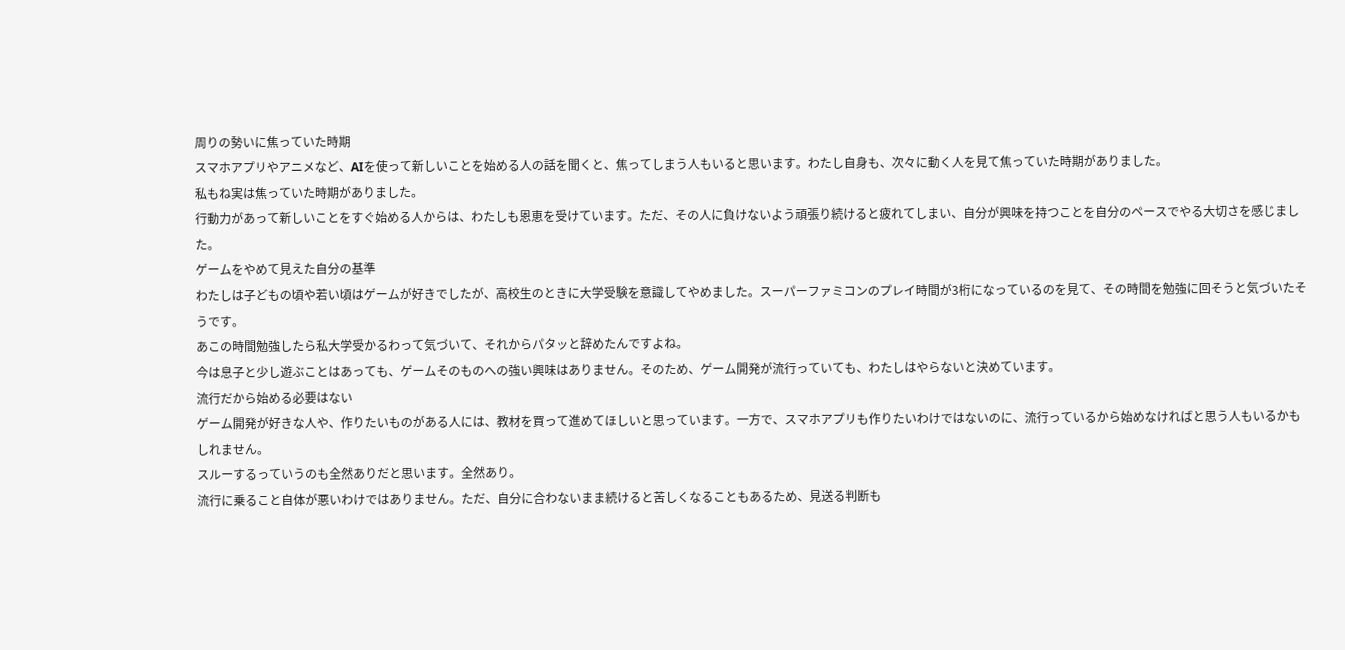周りの勢いに焦っていた時期
スマホアプリやアニメなど、AIを使って新しいことを始める人の話を聞くと、焦ってしまう人もいると思います。わたし自身も、次々に動く人を見て焦っていた時期がありました。
私もね実は焦っていた時期がありました。
行動力があって新しいことをすぐ始める人からは、わたしも恩恵を受けています。ただ、その人に負けないよう頑張り続けると疲れてしまい、自分が興味を持つことを自分のペースでやる大切さを感じました。
ゲームをやめて見えた自分の基準
わたしは子どもの頃や若い頃はゲームが好きでしたが、高校生のときに大学受験を意識してやめました。スーパーファミコンのプレイ時間が3桁になっているのを見て、その時間を勉強に回そうと気づいたそうです。
あこの時間勉強したら私大学受かるわって気づいて、それからパタッと辞めたんですよね。
今は息子と少し遊ぶことはあっても、ゲームそのものへの強い興味はありません。そのため、ゲーム開発が流行っていても、わたしはやらないと決めています。
流行だから始める必要はない
ゲーム開発が好きな人や、作りたいものがある人には、教材を買って進めてほしいと思っています。一方で、スマホアプリも作りたいわけではないのに、流行っているから始めなければと思う人もいるかもしれません。
スルーするっていうのも全然ありだと思います。全然あり。
流行に乗ること自体が悪いわけではありません。ただ、自分に合わないまま続けると苦しくなることもあるため、見送る判断も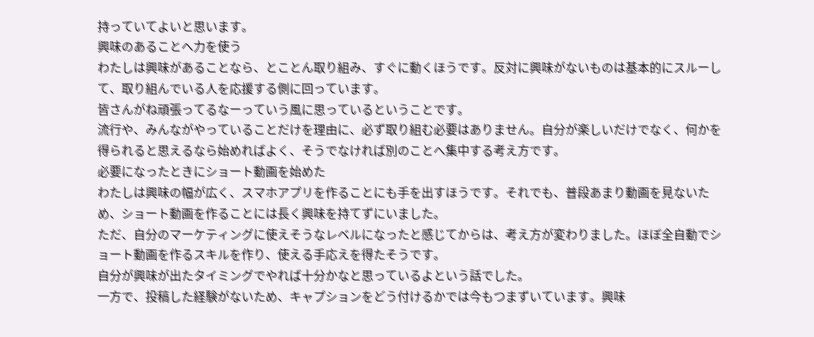持っていてよいと思います。
興味のあることへ力を使う
わたしは興味があることなら、とことん取り組み、すぐに動くほうです。反対に興味がないものは基本的にスルーして、取り組んでいる人を応援する側に回っています。
皆さんがね頑張ってるなーっていう風に思っているということです。
流行や、みんながやっていることだけを理由に、必ず取り組む必要はありません。自分が楽しいだけでなく、何かを得られると思えるなら始めればよく、そうでなければ別のことへ集中する考え方です。
必要になったときにショート動画を始めた
わたしは興味の幅が広く、スマホアプリを作ることにも手を出すほうです。それでも、普段あまり動画を見ないため、ショート動画を作ることには長く興味を持てずにいました。
ただ、自分のマーケティングに使えそうなレベルになったと感じてからは、考え方が変わりました。ほぼ全自動でショート動画を作るスキルを作り、使える手応えを得たそうです。
自分が興味が出たタイミングでやれば十分かなと思っているよという話でした。
一方で、投稿した経験がないため、キャプションをどう付けるかでは今もつまずいています。興味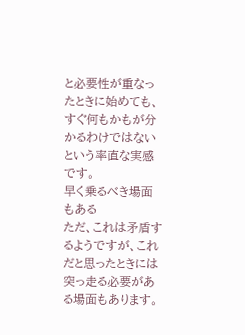と必要性が重なったときに始めても、すぐ何もかもが分かるわけではないという率直な実感です。
早く乗るべき場面もある
ただ、これは矛盾するようですが、これだと思ったときには突っ走る必要がある場面もあります。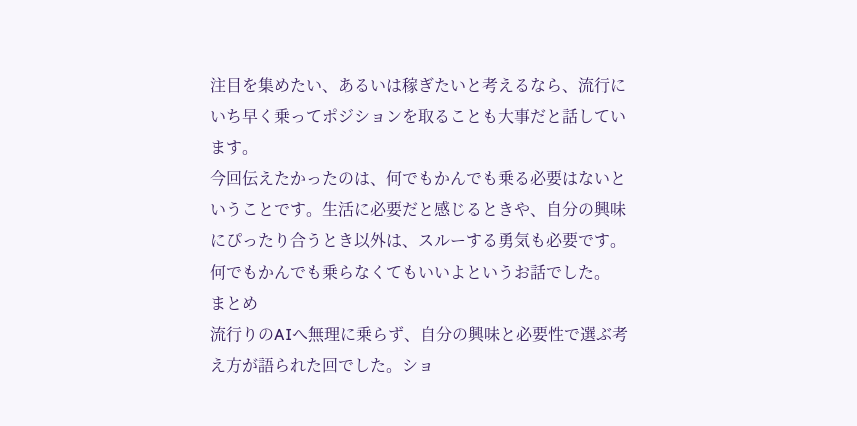注目を集めたい、あるいは稼ぎたいと考えるなら、流行にいち早く乗ってポジションを取ることも大事だと話しています。
今回伝えたかったのは、何でもかんでも乗る必要はないということです。生活に必要だと感じるときや、自分の興味にぴったり合うとき以外は、スルーする勇気も必要です。
何でもかんでも乗らなくてもいいよというお話でした。
まとめ
流行りのAIへ無理に乗らず、自分の興味と必要性で選ぶ考え方が語られた回でした。ショ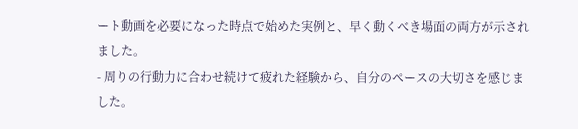ート動画を必要になった時点で始めた実例と、早く動くべき場面の両方が示されました。
- 周りの行動力に合わせ続けて疲れた経験から、自分のペースの大切さを感じました。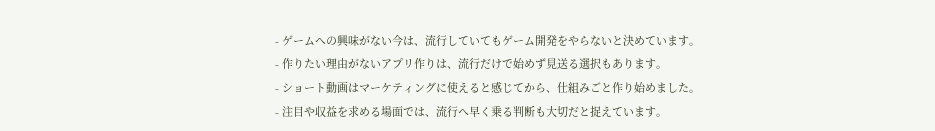- ゲームへの興味がない今は、流行していてもゲーム開発をやらないと決めています。
- 作りたい理由がないアプリ作りは、流行だけで始めず見送る選択もあります。
- ショート動画はマーケティングに使えると感じてから、仕組みごと作り始めました。
- 注目や収益を求める場面では、流行へ早く乗る判断も大切だと捉えています。